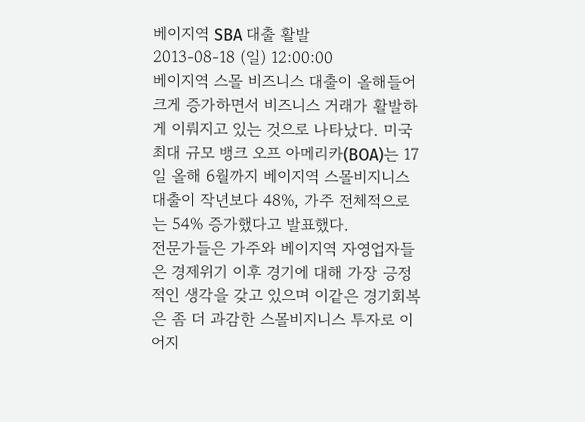베이지역 SBA 대출 활발
2013-08-18 (일) 12:00:00
베이지역 스몰 비즈니스 대출이 올해들어 크게 증가하면서 비즈니스 거래가 활발하게 이뤄지고 있는 것으로 나타났다. 미국 최대 규모 뱅크 오프 아메리카(BOA)는 17일 올해 6월까지 베이지역 스몰비지니스 대출이 작년보다 48%, 가주 전체적으로는 54% 증가했다고 발표했다.
전문가들은 가주와 베이지역 자영업자들은 경제위기 이후 경기에 대해 가장 긍정적인 생각을 갖고 있으며 이같은 경기회복은 좀 더 과감한 스몰비지니스 투자로 이어지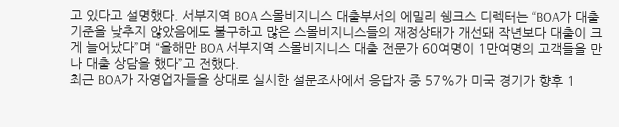고 있다고 설명했다. 서부지역 BOA 스몰비지니스 대출부서의 에밀리 쉥크스 디렉터는 “BOA가 대출기준을 낮추지 않았음에도 불구하고 많은 스몰비지니스들의 재정상태가 개선돼 작년보다 대출이 크게 늘어났다”며 “올해만 BOA 서부지역 스몰비지니스 대출 전문가 60여명이 1만여명의 고객들을 만나 대출 상담을 했다”고 전했다.
최근 BOA가 자영업자들을 상대로 실시한 설문조사에서 응답자 중 57%가 미국 경기가 향후 1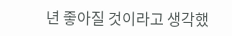년 좋아질 것이라고 생각했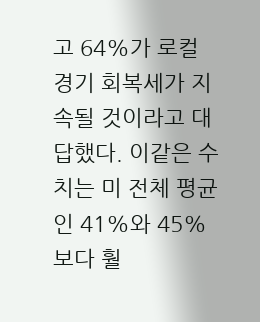고 64%가 로컬 경기 회복세가 지속될 것이라고 대답했다. 이같은 수치는 미 전체 평균인 41%와 45%보다 훨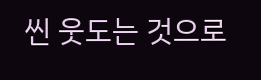씬 웃도는 것으로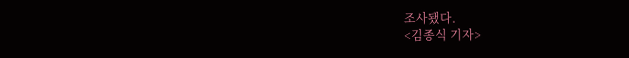조사됐다.
<김종식 기자>